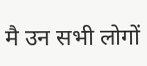मै उन सभी लोगों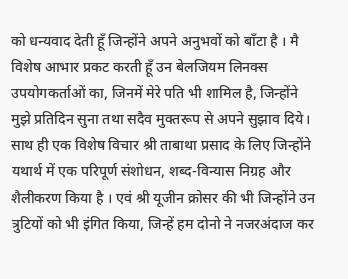को धन्यवाद देती हूँ जिन्होंने अपने अनुभवों को बाँटा है । मै विशेष आभार प्रकट करती हूँ उन बेलजियम लिनक्स उपयोगकर्ताओं का, जिनमें मेरे पति भी शामिल है, जिन्होंने मुझे प्रतिदिन सुना तथा सदैव मुक्तरूप से अपने सुझाव दिये।
साथ ही एक विशेष विचार श्री ताबाथा प्रसाद के लिए जिन्होंने यथार्थ में एक परिपूर्ण संशोधन, शब्द-विन्यास निग्रह और शैलीकरण किया है । एवं श्री यूजीन क्रोसर की भी जिन्होंने उन त्रुटियों को भी इंगित किया, जिन्हें हम दोनो ने नजरअंदाज कर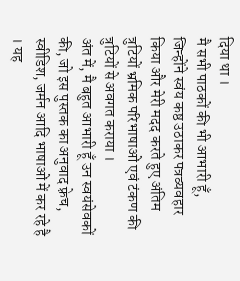दिया था ।
मै सभी पाठकों की भी आभारी हूँ, जिन्होंने स्वंय कष्ठ उठाकर पत्रव्यवहार किया और मेरी मदद करते हुए अंतिम त्रुटियों भ्रमिक परिभाषाओं एवं टंकण की त्रुटियों से अवगत कराया ।
अंत में, मै बहुत आभारी हूँ उन स्वयंसेवकों की, जो इस पुस्तक का अनुवाद फ़्रेच, स्वीडिश, जर्मन आदि भाषाओं में कर रहे है । यह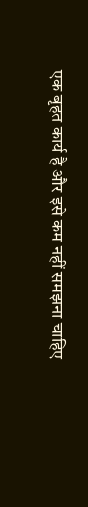एक बृहत कार्य है और इसे कम नहीं समझना चाहिए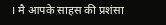। मै आपके साहस की प्रशंसा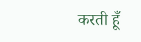करती हूँ